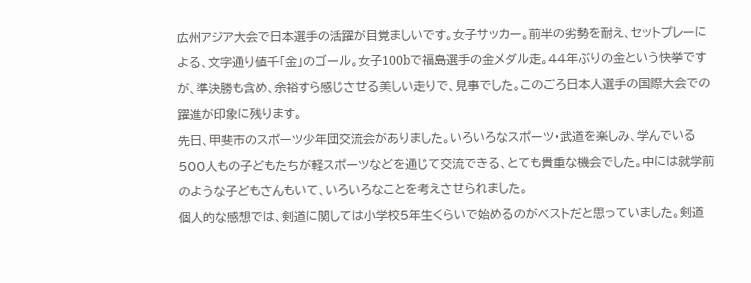広州アジア大会で日本選手の活躍が目覚ましいです。女子サッカー。前半の劣勢を耐え、セットプレーによる、文字通り値千「金」のゴール。女子100bで福島選手の金メダル走。44年ぶりの金という快挙ですが、準決勝も含め、余裕すら感じさせる美しい走りで、見事でした。このごろ日本人選手の国際大会での躍進が印象に残ります。
先日、甲斐市のスポーツ少年団交流会がありました。いろいろなスポーツ・武道を楽しみ、学んでいる500人もの子どもたちが軽スポーツなどを通じて交流できる、とても貴重な機会でした。中には就学前のような子どもさんもいて、いろいろなことを考えさせられました。
個人的な感想では、剣道に関しては小学校5年生くらいで始めるのがベストだと思っていました。剣道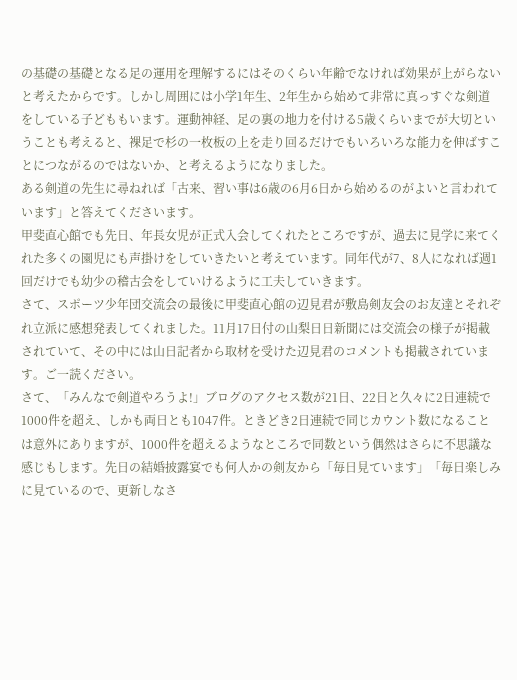の基礎の基礎となる足の運用を理解するにはそのくらい年齢でなければ効果が上がらないと考えたからです。しかし周囲には小学1年生、2年生から始めて非常に真っすぐな剣道をしている子どももいます。運動神経、足の裏の地力を付ける5歳くらいまでが大切ということも考えると、裸足で杉の一枚板の上を走り回るだけでもいろいろな能力を伸ばすことにつながるのではないか、と考えるようになりました。
ある剣道の先生に尋ねれば「古来、習い事は6歳の6月6日から始めるのがよいと言われています」と答えてくださいます。
甲斐直心館でも先日、年長女児が正式入会してくれたところですが、過去に見学に来てくれた多くの園児にも声掛けをしていきたいと考えています。同年代が7、8人になれば週1回だけでも幼少の稽古会をしていけるように工夫していきます。
さて、スポーツ少年団交流会の最後に甲斐直心館の辺見君が敷島剣友会のお友達とそれぞれ立派に感想発表してくれました。11月17日付の山梨日日新聞には交流会の様子が掲載されていて、その中には山日記者から取材を受けた辺見君のコメントも掲載されています。ご一読ください。
さて、「みんなで剣道やろうよ!」ブログのアクセス数が21日、22日と久々に2日連続で1000件を超え、しかも両日とも1047件。ときどき2日連続で同じカウント数になることは意外にありますが、1000件を超えるようなところで同数という偶然はさらに不思議な感じもします。先日の結婚披露宴でも何人かの剣友から「毎日見ています」「毎日楽しみに見ているので、更新しなさ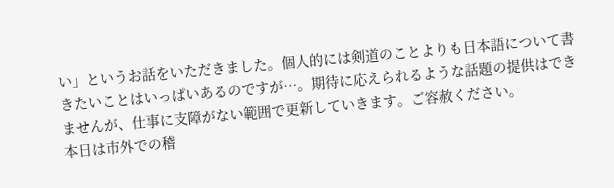い」というお話をいただきました。個人的には剣道のことよりも日本語について書きたいことはいっぱいあるのですが…。期待に応えられるような話題の提供はできませんが、仕事に支障がない範囲で更新していきます。ご容赦ください。
本日は市外での稽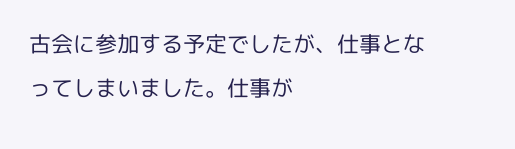古会に参加する予定でしたが、仕事となってしまいました。仕事が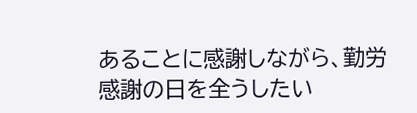あることに感謝しながら、勤労感謝の日を全うしたい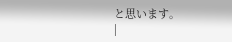と思います。
|